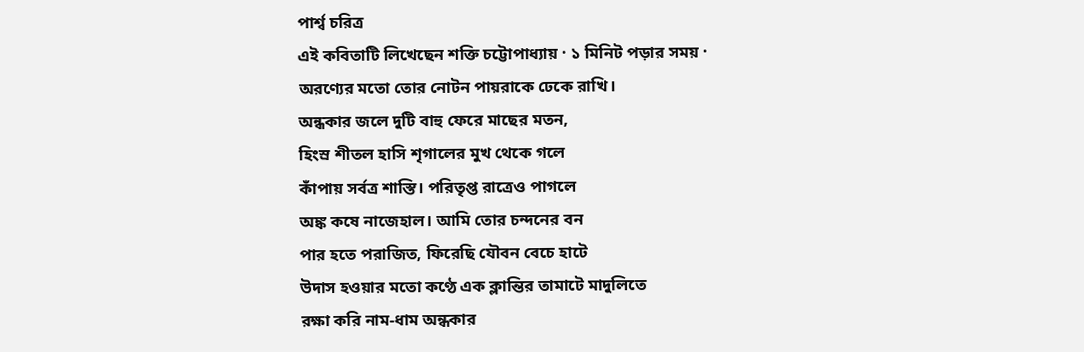পার্শ্ব চরিত্র
এই কবিতাটি লিখেছেন শক্তি চট্টোপাধ্যায় · ১ মিনিট পড়ার সময় ·
অরণ্যের মতো তোর নোটন পায়রাকে ঢেকে রাখি।
অন্ধকার জলে দুটি বাহু ফেরে মাছের মতন,
হিংস্র শীতল হাসি শৃগালের মুখ থেকে গলে
কাঁপায় সর্বত্র শাস্তি। পরিতৃপ্ত রাত্রেও পাগলে
অঙ্ক কষে নাজেহাল। আমি তোর চন্দনের বন
পার হতে পরাজিত, ফিরেছি যৌবন বেচে হাটে
উদাস হওয়ার মতো কণ্ঠে এক ক্লান্তির তামাটে মাদুলিতে
রক্ষা করি নাম-ধাম অন্ধকার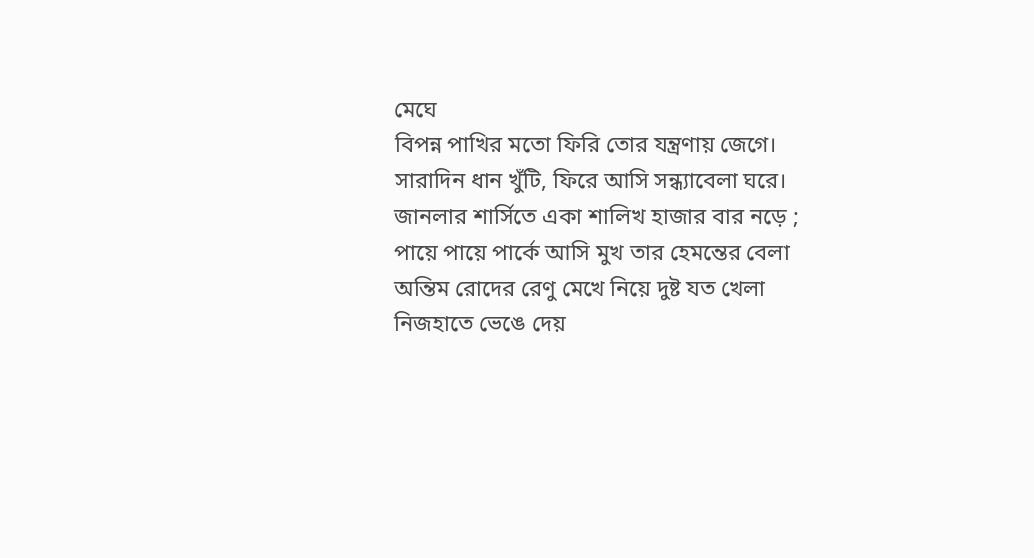মেঘে
বিপন্ন পাখির মতো ফিরি তোর যন্ত্রণায় জেগে।
সারাদিন ধান খুঁটি, ফিরে আসি সন্ধ্যাবেলা ঘরে।
জানলার শার্সিতে একা শালিখ হাজার বার নড়ে ;
পায়ে পায়ে পার্কে আসি মুখ তার হেমন্তের বেলা
অন্তিম রোদের রেণু মেখে নিয়ে দুষ্ট যত খেলা
নিজহাতে ভেঙে দেয়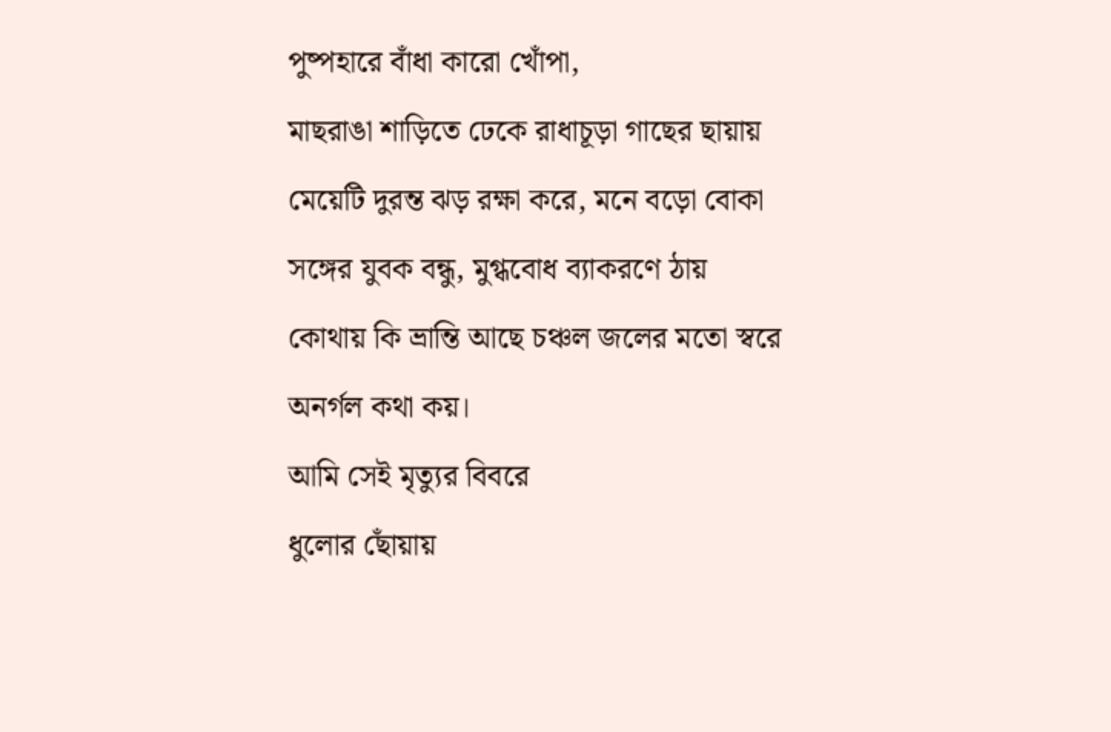পুষ্পহারে বাঁধা কারো খোঁপা,
মাছরাঙা শাড়িতে ঢেকে রাধাচূড়া গাছের ছায়ায়
মেয়েটি দুরন্ত ঝড় রক্ষা করে, মনে বড়ো বোকা
সঙ্গের যুবক বন্ধু, মুগ্ধবোধ ব্যাকরণে ঠায়
কোথায় কি ভ্রান্তি আছে চঞ্চল জলের মতো স্বরে
অনর্গল কথা কয়।
আমি সেই মৃত্যুর বিবরে
ধুলোর ছোঁয়ায়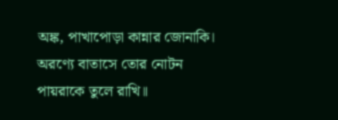অঙ্ক, পাখাপোড়া কান্নার জোনাকি।
অরণ্যে বাতাসে তোর নোটন পায়রাকে তুলে রাখি॥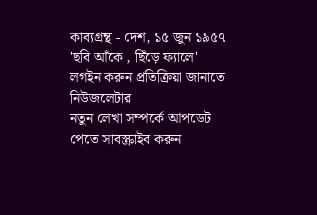কাব্যগ্রন্থ - দেশ, ১৫ জুন ১৯৫৭
'ছবি আঁকে , ছিঁড়ে ফ্যালে'
লগইন করুন প্রতিক্রিয়া জানাতে
নিউজলেটার
নতুন লেখা সম্পর্কে আপডেট পেতে সাবস্ক্রাইব করুন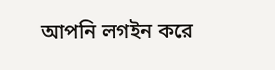আপনি লগইন করে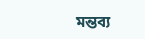মন্তব্য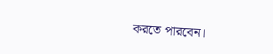করতে পারবেন।